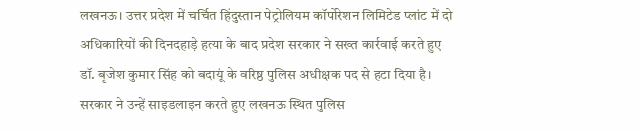लखनऊ। उत्तर प्रदेश में चर्चित हिंदुस्तान पेट्रोलियम कॉर्पोरेशन लिमिटेड प्लांट में दो अधिकारियों की दिनदहाड़े हत्या के बाद प्रदेश सरकार ने सख्त कार्रवाई करते हुए डॉ. बृजेश कुमार सिंह को बदायूं के वरिष्ठ पुलिस अधीक्षक पद से हटा दिया है। सरकार ने उन्हें साइडलाइन करते हुए लखनऊ स्थित पुलिस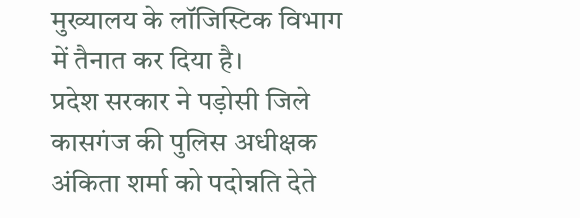मुख्यालय के लॉजिस्टिक विभाग में तैनात कर दिया है।
प्रदेश सरकार ने पड़ोसी जिले कासगंज की पुलिस अधीक्षक अंकिता शर्मा को पदोन्नति देते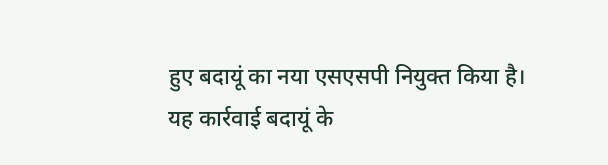हुए बदायूं का नया एसएसपी नियुक्त किया है।
यह कार्रवाई बदायूं के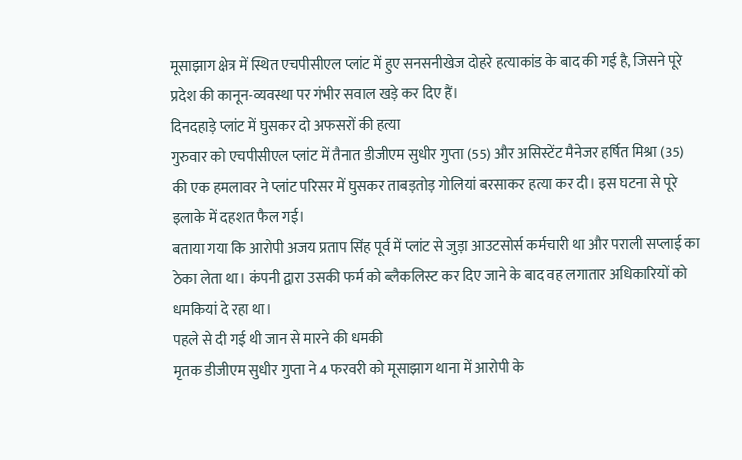मूसाझाग क्षेत्र में स्थित एचपीसीएल प्लांट में हुए सनसनीखेज दोहरे हत्याकांड के बाद की गई है, जिसने पूरे प्रदेश की कानून-व्यवस्था पर गंभीर सवाल खड़े कर दिए हैं।
दिनदहाड़े प्लांट में घुसकर दो अफसरों की हत्या
गुरुवार को एचपीसीएल प्लांट में तैनात डीजीएम सुधीर गुप्ता (55) और असिस्टेंट मैनेजर हर्षित मिश्रा (35) की एक हमलावर ने प्लांट परिसर में घुसकर ताबड़तोड़ गोलियां बरसाकर हत्या कर दी। इस घटना से पूरे इलाके में दहशत फैल गई।
बताया गया कि आरोपी अजय प्रताप सिंह पूर्व में प्लांट से जुड़ा आउटसोर्स कर्मचारी था और पराली सप्लाई का ठेका लेता था। कंपनी द्वारा उसकी फर्म को ब्लैकलिस्ट कर दिए जाने के बाद वह लगातार अधिकारियों को धमकियां दे रहा था।
पहले से दी गई थी जान से मारने की धमकी
मृतक डीजीएम सुधीर गुप्ता ने 4 फरवरी को मूसाझाग थाना में आरोपी के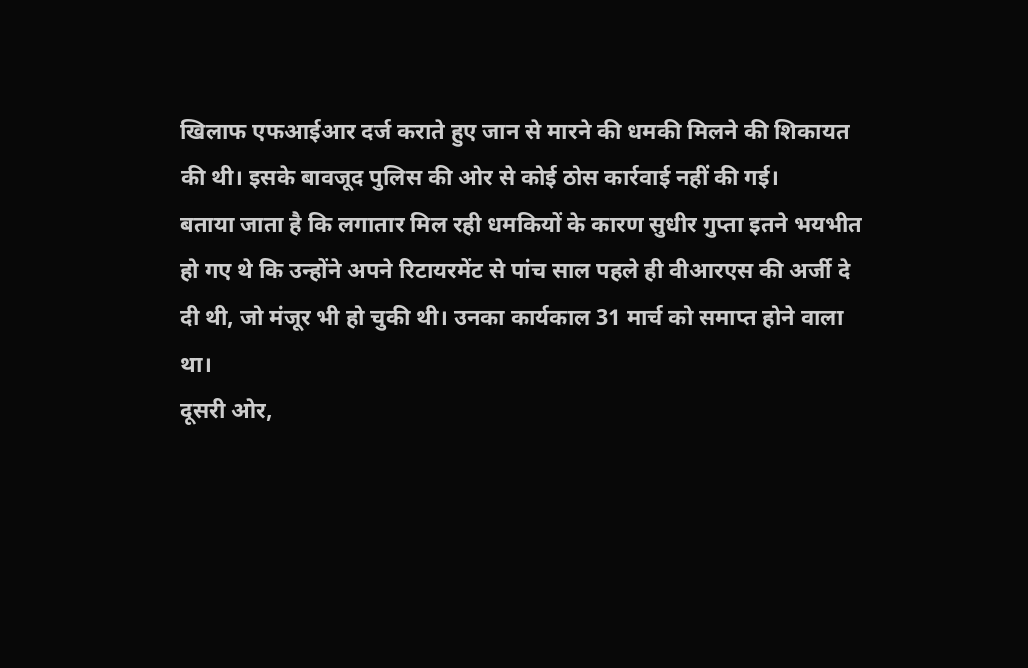खिलाफ एफआईआर दर्ज कराते हुए जान से मारने की धमकी मिलने की शिकायत की थी। इसके बावजूद पुलिस की ओर से कोई ठोस कार्रवाई नहीं की गई।
बताया जाता है कि लगातार मिल रही धमकियों के कारण सुधीर गुप्ता इतने भयभीत हो गए थे कि उन्होंने अपने रिटायरमेंट से पांच साल पहले ही वीआरएस की अर्जी दे दी थी, जो मंजूर भी हो चुकी थी। उनका कार्यकाल 31 मार्च को समाप्त होने वाला था।
दूसरी ओर,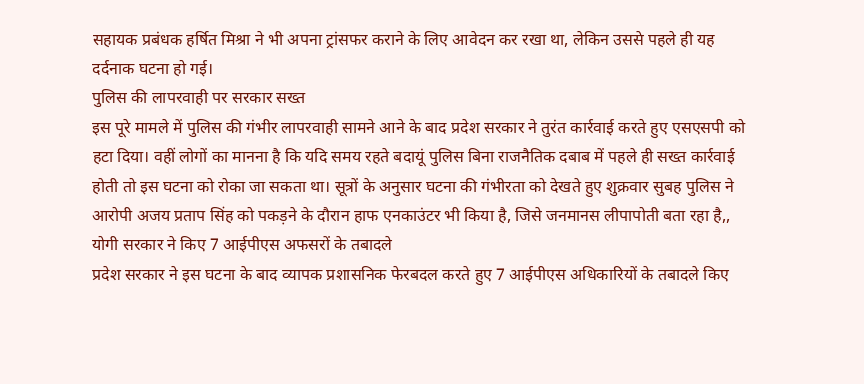सहायक प्रबंधक हर्षित मिश्रा ने भी अपना ट्रांसफर कराने के लिए आवेदन कर रखा था, लेकिन उससे पहले ही यह दर्दनाक घटना हो गई।
पुलिस की लापरवाही पर सरकार सख्त
इस पूरे मामले में पुलिस की गंभीर लापरवाही सामने आने के बाद प्रदेश सरकार ने तुरंत कार्रवाई करते हुए एसएसपी को हटा दिया। वहीं लोगों का मानना है कि यदि समय रहते बदायूं पुलिस बिना राजनैतिक दबाब में पहले ही सख्त कार्रवाई होती तो इस घटना को रोका जा सकता था। सूत्रों के अनुसार घटना की गंभीरता को देखते हुए शुक्रवार सुबह पुलिस ने आरोपी अजय प्रताप सिंह को पकड़ने के दौरान हाफ एनकाउंटर भी किया है, जिसे जनमानस लीपापोती बता रहा है,,
योगी सरकार ने किए 7 आईपीएस अफसरों के तबादले
प्रदेश सरकार ने इस घटना के बाद व्यापक प्रशासनिक फेरबदल करते हुए 7 आईपीएस अधिकारियों के तबादले किए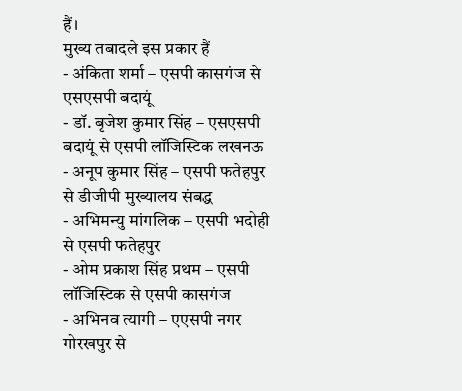हैं।
मुख्य तबादले इस प्रकार हैं
- अंकिता शर्मा – एसपी कासगंज से एसएसपी बदायूं
- डॉ. बृजेश कुमार सिंह – एसएसपी बदायूं से एसपी लॉजिस्टिक लखनऊ
- अनूप कुमार सिंह – एसपी फतेहपुर से डीजीपी मुख्यालय संबद्ध
- अभिमन्यु मांगलिक – एसपी भदोही से एसपी फतेहपुर
- ओम प्रकाश सिंह प्रथम – एसपी लॉजिस्टिक से एसपी कासगंज
- अभिनव त्यागी – एएसपी नगर गोरखपुर से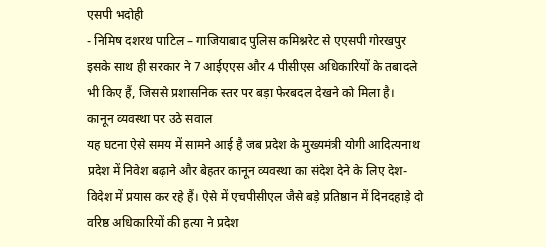एसपी भदोही
- निमिष दशरथ पाटिल – गाजियाबाद पुलिस कमिश्नरेट से एएसपी गोरखपुर
इसके साथ ही सरकार ने 7 आईएएस और 4 पीसीएस अधिकारियों के तबादले भी किए हैं, जिससे प्रशासनिक स्तर पर बड़ा फेरबदल देखने को मिला है।
कानून व्यवस्था पर उठे सवाल
यह घटना ऐसे समय में सामने आई है जब प्रदेश के मुख्यमंत्री योगी आदित्यनाथ प्रदेश में निवेश बढ़ाने और बेहतर कानून व्यवस्था का संदेश देने के लिए देश-विदेश में प्रयास कर रहे हैं। ऐसे में एचपीसीएल जैसे बड़े प्रतिष्ठान में दिनदहाड़े दो वरिष्ठ अधिकारियों की हत्या ने प्रदेश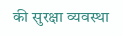की सुरक्षा व्यवस्था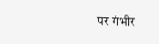पर गंभीर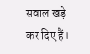सवाल खड़े कर दिए हैं।